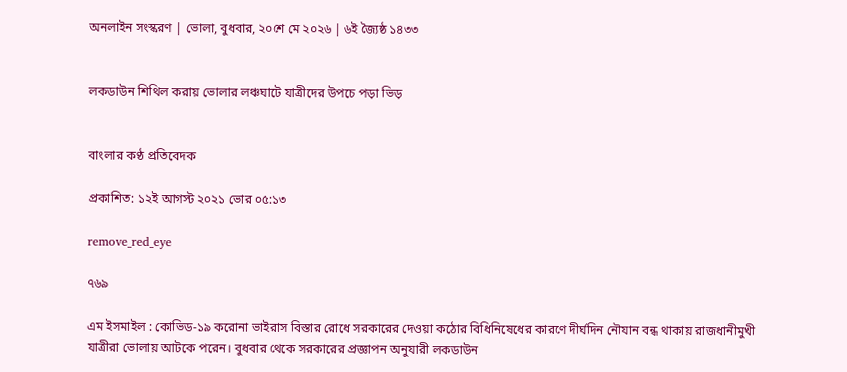অনলাইন সংস্করণ | ভোলা, বুধবার, ২০শে মে ২০২৬ | ৬ই জ্যৈষ্ঠ ১৪৩৩


লকডাউন শিথিল করায় ভোলার লঞ্চঘাটে যাত্রীদের উপচে পড়া ভিড়


বাংলার কণ্ঠ প্রতিবেদক

প্রকাশিত: ১২ই আগস্ট ২০২১ ভোর ০৫:১৩

remove_red_eye

৭৬৯

এম ইসমাইল : কোভিড-১৯ করোনা ভাইরাস বিস্তার রোধে সরকারের দেওয়া কঠোর বিধিনিষেধের কারণে দীর্ঘদিন নৌযান বন্ধ থাকায় রাজধানীমুখী যাত্রীরা ভোলায় আটকে পরেন। বুধবার থেকে সরকারের প্রজ্ঞাপন অনুযারী লকডাউন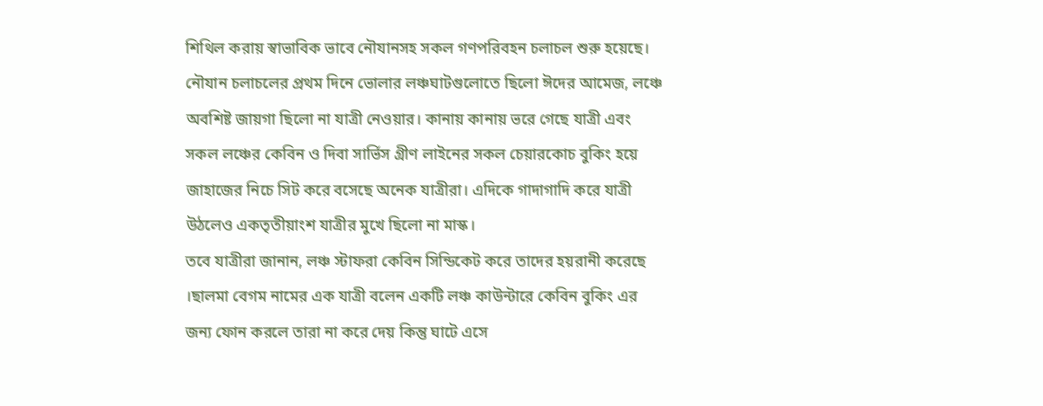শিথিল করায় স্বাভাবিক ভাবে নৌযানসহ সকল গণপরিবহন চলাচল শুরু হয়েছে।
নৌযান চলাচলের প্রথম দিনে ভোলার লঞ্চঘাটগুলোতে ছিলো ঈদের আমেজ, লঞ্চে অবশিষ্ট জায়গা ছিলো না যাত্রী নেওয়ার। কানায় কানায় ভরে গেছে যাত্রী এবং সকল লঞ্চের কেবিন ও দিবা সার্ভিস গ্রীণ লাইনের সকল চেয়ারকোচ বুকিং হয়ে জাহাজের নিচে সিট করে বসেছে অনেক যাত্রীরা। এদিকে গাদাগাদি করে যাত্রী উঠলেও একতৃতীয়াংশ যাত্রীর মুখে ছিলো না মাস্ক।
তবে যাত্রীরা জানান, লঞ্চ স্টাফরা কেবিন সিন্ডিকেট করে তাদের হয়রানী করেছে ।ছালমা বেগম নামের এক যাত্রী বলেন একটি লঞ্চ কাউন্টারে কেবিন বুকিং এর জন্য ফোন করলে তারা না করে দেয় কিন্তু ঘাটে এসে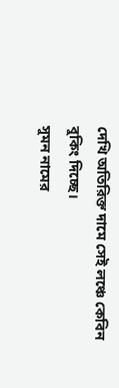দেখি অতিরিক্ত দামে সেই লঞ্চে কেবিন বুকিং দিচ্ছে।
সুমন নামের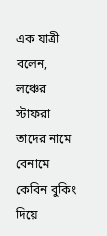এক যাত্রী বলেন, লঞ্চের স্টাফরা তাদের নামে বেনামে কেবিন বুকিং দিয়ে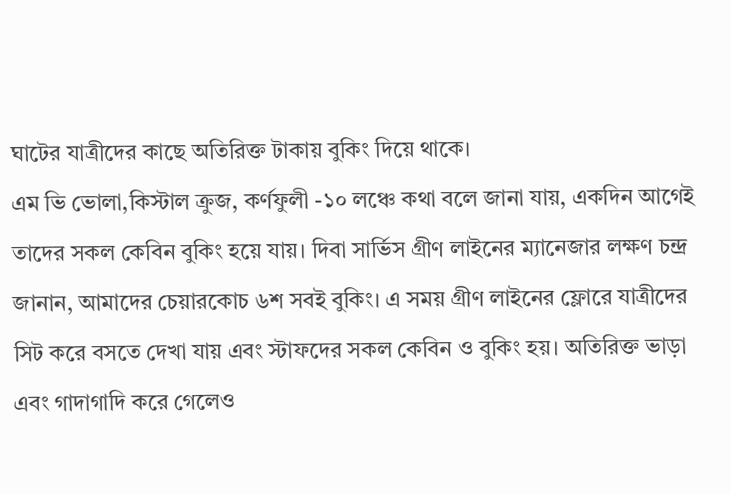ঘাটের যাত্রীদের কাছে অতিরিক্ত টাকায় বুকিং দিয়ে থাকে।
এম ভি ভোলা,কিস্টাল ক্রুজ, কর্ণফুলী -১০ লঞ্চে কথা বলে জানা যায়, একদিন আগেই তাদের সকল কেবিন বুকিং হয়ে যায়। দিবা সার্ভিস গ্রীণ লাইনের ম্যানেজার লক্ষণ চন্দ্র জানান, আমাদের চেয়ারকোচ ৬শ সবই বুকিং। এ সময় গ্রীণ লাইনের ফ্লোরে যাত্রীদের সিট করে বসতে দেখা যায় এবং স্টাফদের সকল কেবিন ও বুকিং হয়। অতিরিক্ত ভাড়া এবং গাদাগাদি করে গেলেও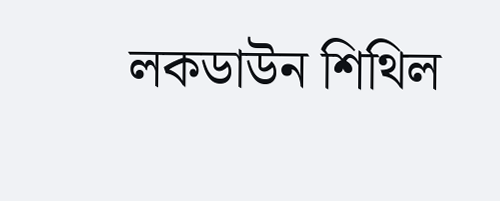লকডাউন শিথিল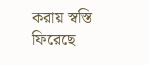করায় স্বস্তি ফিরেছে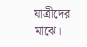যাত্রীদের মাঝে।